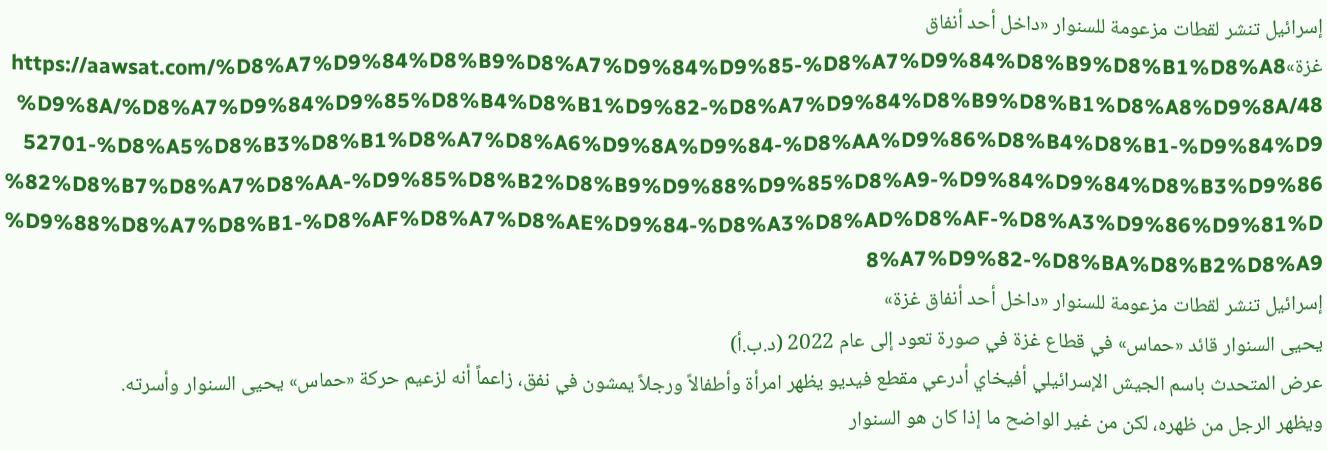إسرائيل تنشر لقطات مزعومة للسنوار «داخل أحد أنفاق غزة»https://aawsat.com/%D8%A7%D9%84%D8%B9%D8%A7%D9%84%D9%85-%D8%A7%D9%84%D8%B9%D8%B1%D8%A8%D9%8A/%D8%A7%D9%84%D9%85%D8%B4%D8%B1%D9%82-%D8%A7%D9%84%D8%B9%D8%B1%D8%A8%D9%8A/4852701-%D8%A5%D8%B3%D8%B1%D8%A7%D8%A6%D9%8A%D9%84-%D8%AA%D9%86%D8%B4%D8%B1-%D9%84%D9%82%D8%B7%D8%A7%D8%AA-%D9%85%D8%B2%D8%B9%D9%88%D9%85%D8%A9-%D9%84%D9%84%D8%B3%D9%86%D9%88%D8%A7%D8%B1-%D8%AF%D8%A7%D8%AE%D9%84-%D8%A3%D8%AD%D8%AF-%D8%A3%D9%86%D9%81%D8%A7%D9%82-%D8%BA%D8%B2%D8%A9
إسرائيل تنشر لقطات مزعومة للسنوار «داخل أحد أنفاق غزة»
يحيى السنوار قائد «حماس» في قطاع غزة في صورة تعود إلى عام 2022 (د.ب.أ)
عرض المتحدث باسم الجيش الإسرائيلي أفيخاي أدرعي مقطع فيديو يظهر امرأة وأطفالاً ورجلاً يمشون في نفق، زاعماً أنه لزعيم حركة «حماس» يحيى السنوار وأسرته.
ويظهر الرجل من ظهره، لكن من غير الواضح ما إذا كان هو السنوار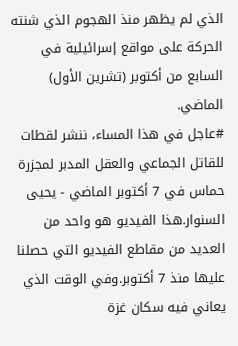الذي لم يظهر منذ الهجوم الذي شنته الحركة على مواقع إسرائيلية في السابع من أكتوبر (تشرين الأول) الماضي.
#عاجل في هذا المساء، ننشر لقطات للقاتل الجماعي والعقل المدبر لمجزرة حماس في 7 أكتوبر الماضي - يحيى السنوار.هذا الفيديو هو واحد من العديد من مقاطع الفيديو التي حصلنا عليها منذ 7 أكتوبر.وفي الوقت الذي يعاني فيه سكان غزة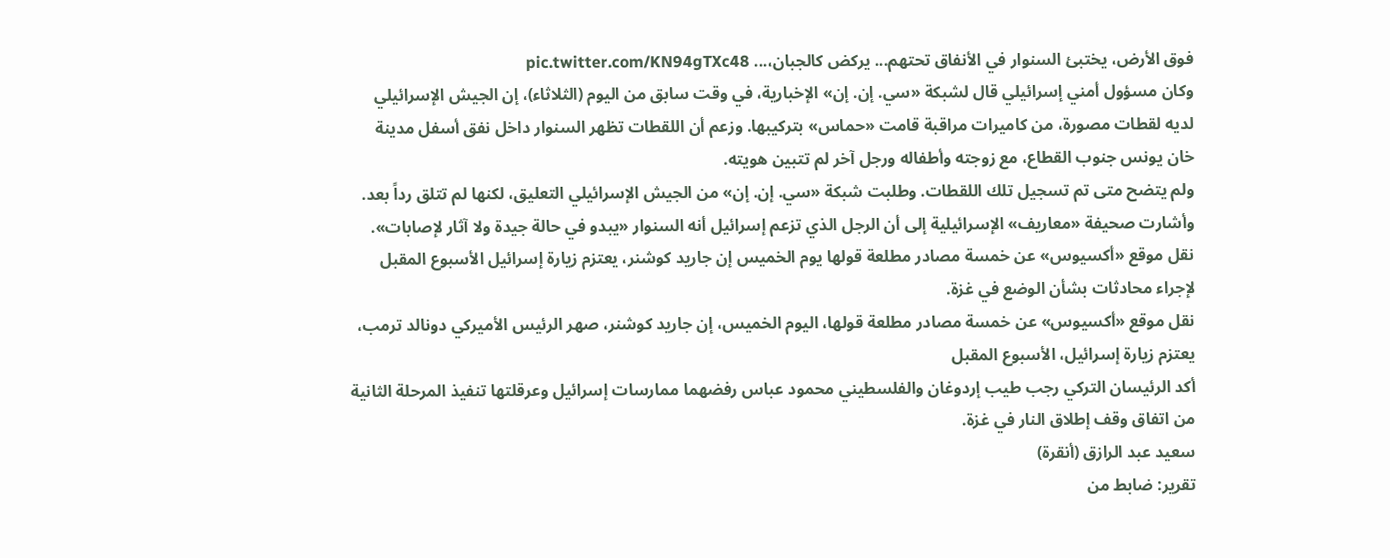فوق الأرض، يختبئ السنوار في الأنفاق تحتهم... يركض كالجبان،... pic.twitter.com/KN94gTXc48
وكان مسؤول أمني إسرائيلي قال لشبكة «سي. إن. إن» الإخبارية، في وقت سابق من اليوم (الثلاثاء)، إن الجيش الإسرائيلي لديه لقطات مصورة، من كاميرات مراقبة قامت «حماس» بتركيبها. وزعم أن اللقطات تظهر السنوار داخل نفق أسفل مدينة خان يونس جنوب القطاع، مع زوجته وأطفاله ورجل آخر لم تتبين هويته.
ولم يتضح متى تم تسجيل تلك اللقطات. وطلبت شبكة «سي. إن. إن» من الجيش الإسرائيلي التعليق، لكنها لم تتلق رداً بعد. وأشارت صحيفة «معاريف» الإسرائيلية إلى أن الرجل الذي تزعم إسرائيل أنه السنوار «يبدو في حالة جيدة ولا آثار لإصابات».
نقل موقع «أكسيوس» عن خمسة مصادر مطلعة قولها يوم الخميس إن جاريد كوشنر، يعتزم زيارة إسرائيل الأسبوع المقبل لإجراء محادثات بشأن الوضع في غزة.
نقل موقع «أكسيوس» عن خمسة مصادر مطلعة قولها، اليوم الخميس، إن جاريد كوشنر، صهر الرئيس الأميركي دونالد ترمب، يعتزم زيارة إسرائيل، الأسبوع المقبل
أكد الرئيسان التركي رجب طيب إردوغان والفلسطيني محمود عباس رفضهما ممارسات إسرائيل وعرقلتها تنفيذ المرحلة الثانية من اتفاق وقف إطلاق النار في غزة.
سعيد عبد الرازق (أنقرة)
تقرير: ضابط من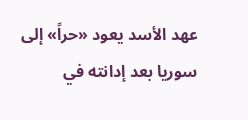عهد الأسد يعود «حراً» إلى سوريا بعد إدانته في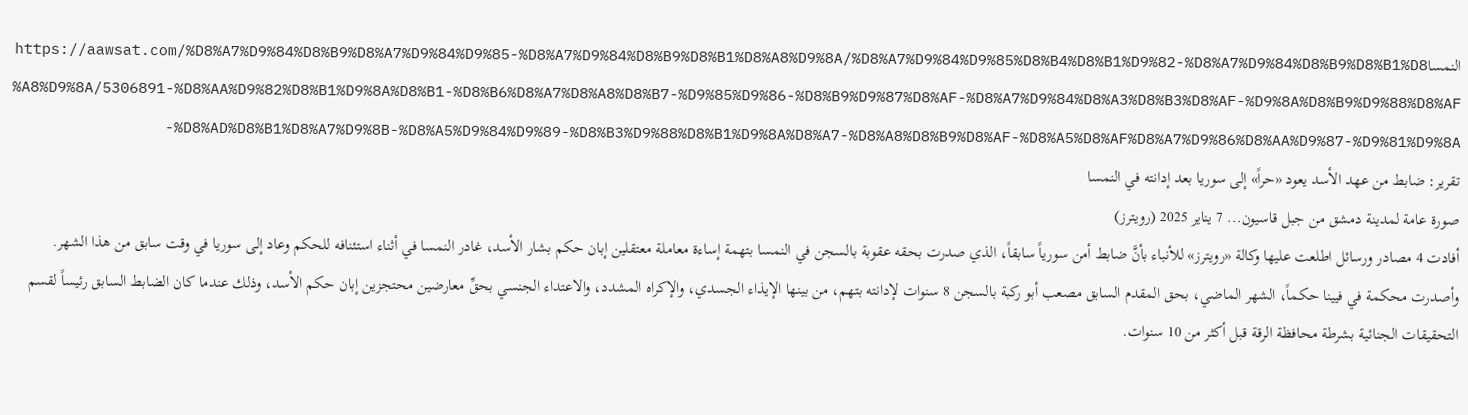النمساhttps://aawsat.com/%D8%A7%D9%84%D8%B9%D8%A7%D9%84%D9%85-%D8%A7%D9%84%D8%B9%D8%B1%D8%A8%D9%8A/%D8%A7%D9%84%D9%85%D8%B4%D8%B1%D9%82-%D8%A7%D9%84%D8%B9%D8%B1%D8%A8%D9%8A/5306891-%D8%AA%D9%82%D8%B1%D9%8A%D8%B1-%D8%B6%D8%A7%D8%A8%D8%B7-%D9%85%D9%86-%D8%B9%D9%87%D8%AF-%D8%A7%D9%84%D8%A3%D8%B3%D8%AF-%D9%8A%D8%B9%D9%88%D8%AF-%D8%AD%D8%B1%D8%A7%D9%8B-%D8%A5%D9%84%D9%89-%D8%B3%D9%88%D8%B1%D9%8A%D8%A7-%D8%A8%D8%B9%D8%AF-%D8%A5%D8%AF%D8%A7%D9%86%D8%AA%D9%87-%D9%81%D9%8A
تقرير: ضابط من عهد الأسد يعود «حراً» إلى سوريا بعد إدانته في النمسا
صورة عامة لمدينة دمشق من جبل قاسيون... 7 يناير 2025 (رويترز)
أفادت 4 مصادر ورسائل اطلعت عليها وكالة «رويترز» للأنباء بأنَّ ضابط أمن سورياً سابقاً، الذي صدرت بحقه عقوبة بالسجن في النمسا بتهمة إساءة معاملة معتقلين إبان حكم بشار الأسد، غادر النمسا في أثناء استئنافه للحكم وعاد إلى سوريا في وقت سابق من هذا الشهر.
وأصدرت محكمة في فيينا حكماً، الشهر الماضي، بحق المقدم السابق مصعب أبو ركبة بالسجن 8 سنوات لإدانته بتهم، من بينها الإيذاء الجسدي، والإكراه المشدد، والاعتداء الجنسي بحقِّ معارضين محتجزين إبان حكم الأسد، وذلك عندما كان الضابط السابق رئيساً لقسم التحقيقات الجنائية بشرطة محافظة الرقة قبل أكثر من 10 سنوات.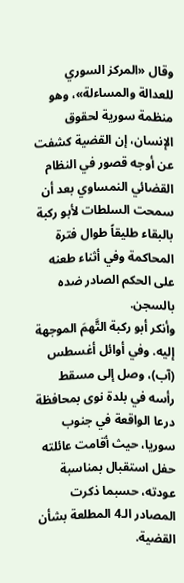وقال «المركز السوري للعدالة والمساءلة»، وهو منظمة سورية لحقوق الإنسان، إن القضية كشفت عن أوجه قصور في النظام القضائي النمساوي بعد أن سمحت السلطات لأبو ركبة بالبقاء طليقاً طوال فترة المحاكمة وفي أثناء طعنه على الحكم الصادر ضده بالسجن.
وأنكر أبو ركبة التَّهمَ الموجهة إليه. وفي أوائل أغسطس (آب)، وصل إلى مسقط رأسه في بلدة نوى بمحافظة درعا الواقعة في جنوب سوريا، حيث أقامت عائلته حفل استقبال بمناسبة عودته، حسبما ذكرت المصادر الـ4 المطلعة بشأن القضية.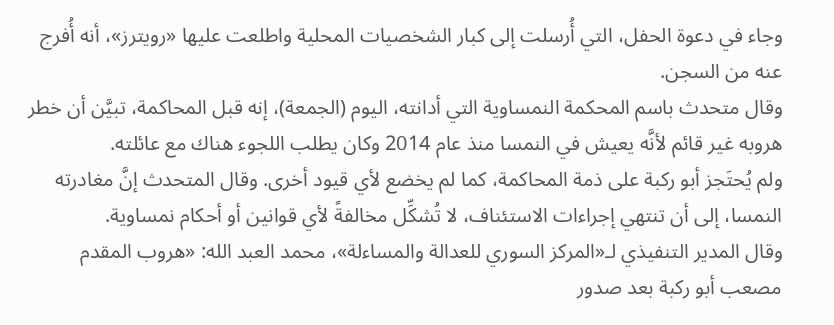وجاء في دعوة الحفل، التي أُرسلت إلى كبار الشخصيات المحلية واطلعت عليها «رويترز»، أنه أُفرج عنه من السجن.
وقال متحدث باسم المحكمة النمساوية التي أدانته، اليوم (الجمعة)، إنه قبل المحاكمة، تبيَّن أن خطر هروبه غير قائم لأنَّه يعيش في النمسا منذ عام 2014 وكان يطلب اللجوء هناك مع عائلته.
ولم يُحتَجز أبو ركبة على ذمة المحاكمة، كما لم يخضع لأي قيود أخرى. وقال المتحدث إنَّ مغادرته النمسا، إلى أن تنتهي إجراءات الاستئناف، لا تُشكِّل مخالفةً لأي قوانين أو أحكام نمساوية.
وقال المدير التنفيذي لـ«المركز السوري للعدالة والمساءلة»، محمد العبد الله: «هروب المقدم مصعب أبو ركبة بعد صدور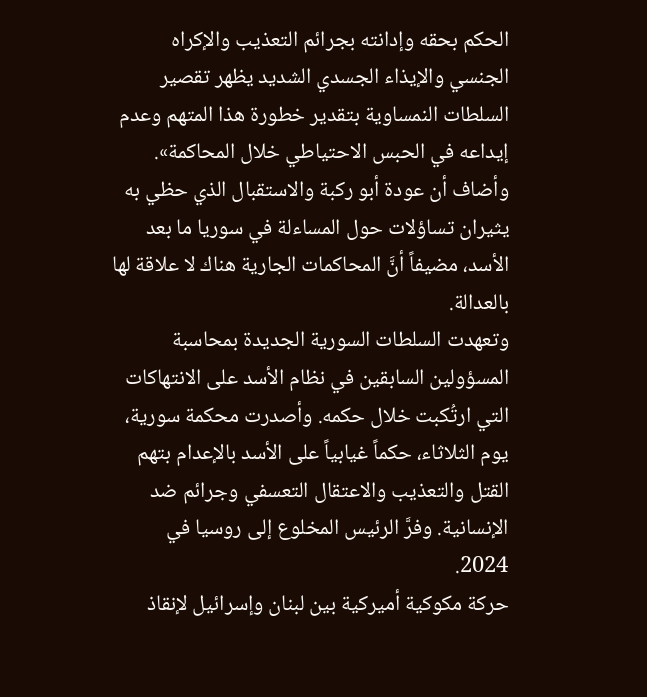الحكم بحقه وإدانته بجرائم التعذيب والإكراه الجنسي والإيذاء الجسدي الشديد يظهر تقصير السلطات النمساوية بتقدير خطورة هذا المتهم وعدم إيداعه في الحبس الاحتياطي خلال المحاكمة».
وأضاف أن عودة أبو ركبة والاستقبال الذي حظي به يثيران تساؤلات حول المساءلة في سوريا ما بعد الأسد، مضيفاً أنَّ المحاكمات الجارية هناك لا علاقة لها بالعدالة.
وتعهدت السلطات السورية الجديدة بمحاسبة المسؤولين السابقين في نظام الأسد على الانتهاكات التي ارتُكبت خلال حكمه. وأصدرت محكمة سورية، يوم الثلاثاء، حكماً غيابياً على الأسد بالإعدام بتهم القتل والتعذيب والاعتقال التعسفي وجرائم ضد الإنسانية. وفرَّ الرئيس المخلوع إلى روسيا في 2024.
حركة مكوكية أميركية بين لبنان وإسرائيل لإنقاذ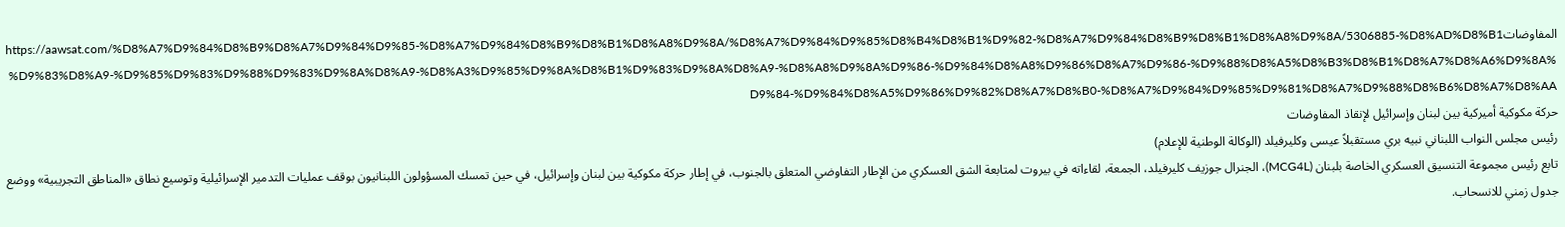المفاوضاتhttps://aawsat.com/%D8%A7%D9%84%D8%B9%D8%A7%D9%84%D9%85-%D8%A7%D9%84%D8%B9%D8%B1%D8%A8%D9%8A/%D8%A7%D9%84%D9%85%D8%B4%D8%B1%D9%82-%D8%A7%D9%84%D8%B9%D8%B1%D8%A8%D9%8A/5306885-%D8%AD%D8%B1%D9%83%D8%A9-%D9%85%D9%83%D9%88%D9%83%D9%8A%D8%A9-%D8%A3%D9%85%D9%8A%D8%B1%D9%83%D9%8A%D8%A9-%D8%A8%D9%8A%D9%86-%D9%84%D8%A8%D9%86%D8%A7%D9%86-%D9%88%D8%A5%D8%B3%D8%B1%D8%A7%D8%A6%D9%8A%D9%84-%D9%84%D8%A5%D9%86%D9%82%D8%A7%D8%B0-%D8%A7%D9%84%D9%85%D9%81%D8%A7%D9%88%D8%B6%D8%A7%D8%AA
حركة مكوكية أميركية بين لبنان وإسرائيل لإنقاذ المفاوضات
رئيس مجلس النواب اللبناني نبيه بري مستقبلاً عيسى وكليرفيلد (الوكالة الوطنية للإعلام)
تابع رئيس مجموعة التنسيق العسكري الخاصة بلبنان (MCG4L)، الجنرال جوزيف كليرفيلد، الجمعة، لقاءاته في بيروت لمتابعة الشق العسكري من الإطار التفاوضي المتعلق بالجنوب، في إطار حركة مكوكية بين لبنان وإسرائيل، في حين تمسك المسؤولون اللبنانيون بوقف عمليات التدمير الإسرائيلية وتوسيع نطاق «المناطق التجريبية» ووضع جدول زمني للانسحاب.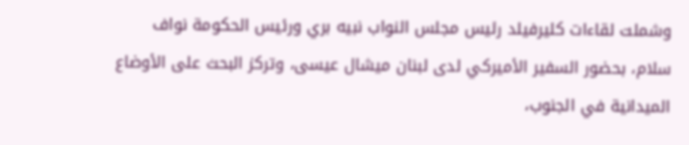وشملت لقاءات كليرفيلد رئيس مجلس النواب نبيه بري ورئيس الحكومة نواف سلام، بحضور السفير الأميركي لدى لبنان ميشال عيسى، وتركز البحث على الأوضاع الميدانية في الجنوب،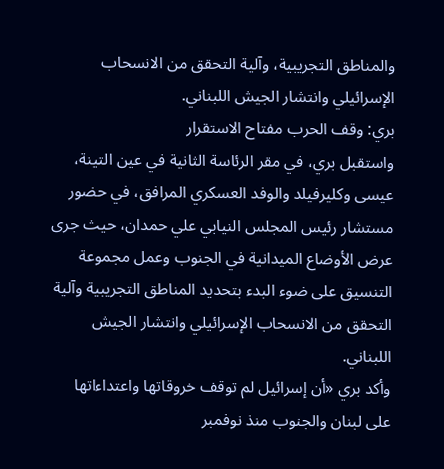والمناطق التجريبية، وآلية التحقق من الانسحاب الإسرائيلي وانتشار الجيش اللبناني.
بري: وقف الحرب مفتاح الاستقرار
واستقبل بري، في مقر الرئاسة الثانية في عين التينة، عيسى وكليرفيلد والوفد العسكري المرافق، في حضور مستشار رئيس المجلس النيابي علي حمدان، حيث جرى عرض الأوضاع الميدانية في الجنوب وعمل مجموعة التنسيق على ضوء البدء بتحديد المناطق التجريبية وآلية التحقق من الانسحاب الإسرائيلي وانتشار الجيش اللبناني.
وأكد بري «أن إسرائيل لم توقف خروقاتها واعتداءاتها على لبنان والجنوب منذ نوفمبر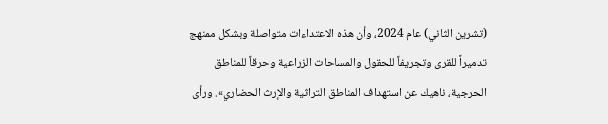(تشرين الثاني) عام 2024، وأن هذه الاعتداءات متواصلة وبشكل ممنهج تدميراً للقرى وتجريفاً للحقول والمساحات الزراعية وحرقاً للمناطق الحرجية، ناهيك عن استهداف المناطق التراثية والإرث الحضاري». ورأى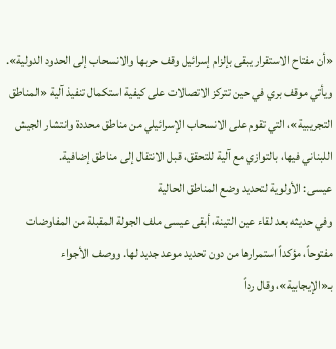«أن مفتاح الاستقرار يبقى بإلزام إسرائيل وقف حربها والانسحاب إلى الحدود الدولية».
ويأتي موقف بري في حين تتركز الاتصالات على كيفية استكمال تنفيذ آلية «المناطق التجريبية»، التي تقوم على الانسحاب الإسرائيلي من مناطق محددة وانتشار الجيش اللبناني فيها، بالتوازي مع آلية للتحقق، قبل الانتقال إلى مناطق إضافية.
عيسى: الأولوية لتحديد وضع المناطق الحالية
وفي حديثه بعد لقاء عين التينة، أبقى عيسى ملف الجولة المقبلة من المفاوضات مفتوحاً، مؤكداً استمرارها من دون تحديد موعد جديد لها. ووصف الأجواء بـ«الإيجابية»، وقال رداً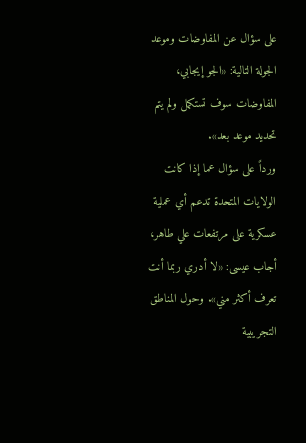على سؤال عن المفاوضات وموعد الجولة التالية: «الجو إيجابي، المفاوضات سوف تستكمل ولم يتم تحديد موعد بعد».
ورداً على سؤال عما إذا كانت الولايات المتحدة تدعم أي عملية عسكرية على مرتفعات علي طاهر، أجاب عيسى: «لا أدري ربما أنت تعرف أكثر مني». وحول المناطق التجريبية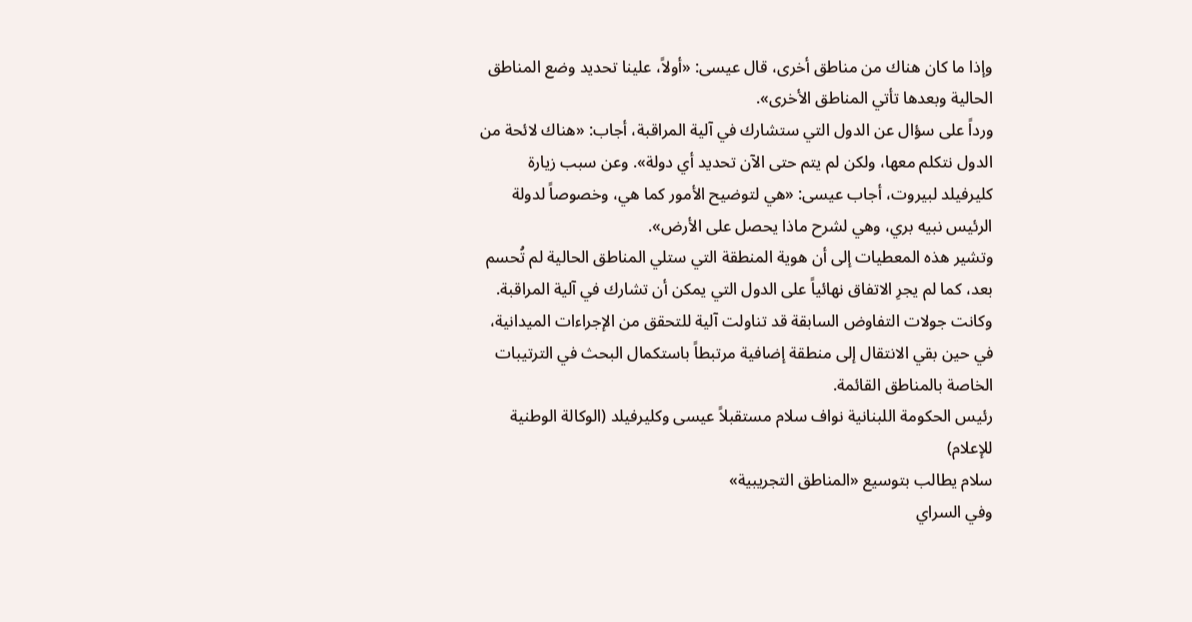وإذا ما كان هناك من مناطق أخرى، قال عيسى: «أولاً، علينا تحديد وضع المناطق الحالية وبعدها تأتي المناطق الأخرى».
ورداً على سؤال عن الدول التي ستشارك في آلية المراقبة، أجاب: «هناك لائحة من الدول نتكلم معها، ولكن لم يتم حتى الآن تحديد أي دولة». وعن سبب زيارة كليرفيلد لبيروت، أجاب عيسى: «هي لتوضيح الأمور كما هي، وخصوصاً لدولة الرئيس نبيه بري، وهي لشرح ماذا يحصل على الأرض».
وتشير هذه المعطيات إلى أن هوية المنطقة التي ستلي المناطق الحالية لم تُحسم بعد، كما لم يجرِ الاتفاق نهائياً على الدول التي يمكن أن تشارك في آلية المراقبة. وكانت جولات التفاوض السابقة قد تناولت آلية للتحقق من الإجراءات الميدانية، في حين بقي الانتقال إلى منطقة إضافية مرتبطاً باستكمال البحث في الترتيبات الخاصة بالمناطق القائمة.
رئيس الحكومة اللبنانية نواف سلام مستقبلاً عيسى وكليرفيلد (الوكالة الوطنية للإعلام)
سلام يطالب بتوسيع «المناطق التجريبية»
وفي السراي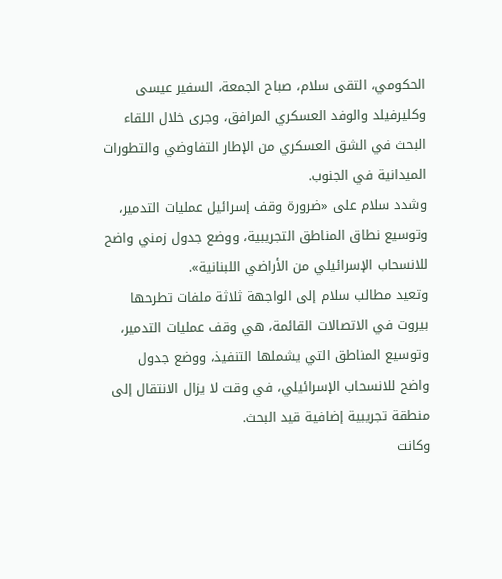الحكومي، التقى سلام، صباح الجمعة، السفير عيسى وكليرفيلد والوفد العسكري المرافق، وجرى خلال اللقاء البحث في الشق العسكري من الإطار التفاوضي والتطورات الميدانية في الجنوب.
وشدد سلام على «ضرورة وقف إسرائيل عمليات التدمير، وتوسيع نطاق المناطق التجريبية، ووضع جدول زمني واضح للانسحاب الإسرائيلي من الأراضي اللبنانية».
وتعيد مطالب سلام إلى الواجهة ثلاثة ملفات تطرحها بيروت في الاتصالات القائمة، هي وقف عمليات التدمير، وتوسيع المناطق التي يشملها التنفيذ، ووضع جدول واضح للانسحاب الإسرائيلي، في وقت لا يزال الانتقال إلى منطقة تجريبية إضافية قيد البحث.
وكانت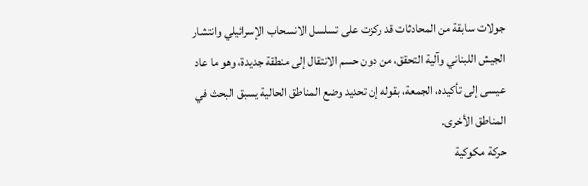جولات سابقة من المحادثات قد ركزت على تسلسل الانسحاب الإسرائيلي وانتشار الجيش اللبناني وآلية التحقق، من دون حسم الانتقال إلى منطقة جديدة، وهو ما عاد عيسى إلى تأكيده، الجمعة، بقوله إن تحديد وضع المناطق الحالية يسبق البحث في المناطق الأخرى.
حركة مكوكية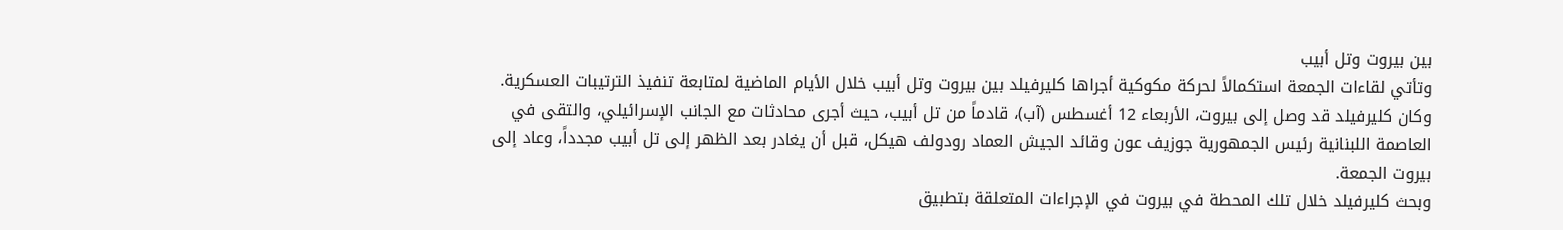بين بيروت وتل أبيب
وتأتي لقاءات الجمعة استكمالاً لحركة مكوكية أجراها كليرفيلد بين بيروت وتل أبيب خلال الأيام الماضية لمتابعة تنفيذ الترتيبات العسكرية.
وكان كليرفيلد قد وصل إلى بيروت، الأربعاء 12 أغسطس (آب)، قادماً من تل أبيب، حيث أجرى محادثات مع الجانب الإسرائيلي، والتقى في العاصمة اللبنانية رئيس الجمهورية جوزيف عون وقائد الجيش العماد رودولف هيكل، قبل أن يغادر بعد الظهر إلى تل أبيب مجدداً، وعاد إلى بيروت الجمعة.
وبحث كليرفيلد خلال تلك المحطة في بيروت في الإجراءات المتعلقة بتطبيق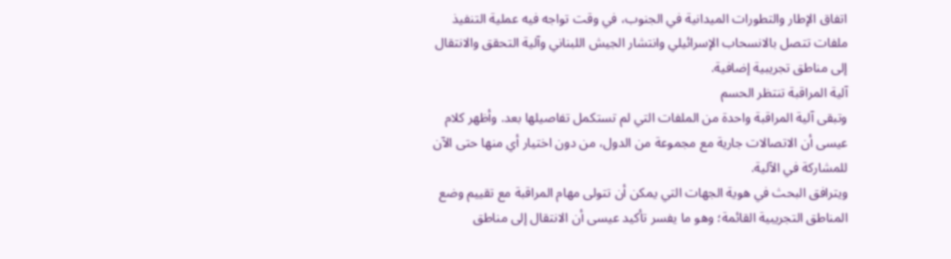اتفاق الإطار والتطورات الميدانية في الجنوب، في وقت تواجه فيه عملية التنفيذ ملفات تتصل بالانسحاب الإسرائيلي وانتشار الجيش اللبناني وآلية التحقق والانتقال إلى مناطق تجريبية إضافية.
آلية المراقبة تنتظر الحسم
وتبقى آلية المراقبة واحدة من الملفات التي لم تستكمل تفاصيلها بعد. وأظهر كلام عيسى أن الاتصالات جارية مع مجموعة من الدول، من دون اختيار أي منها حتى الآن للمشاركة في الآلية.
ويترافق البحث في هوية الجهات التي يمكن أن تتولى مهام المراقبة مع تقييم وضع المناطق التجريبية القائمة؛ وهو ما يفسر تأكيد عيسى أن الانتقال إلى مناطق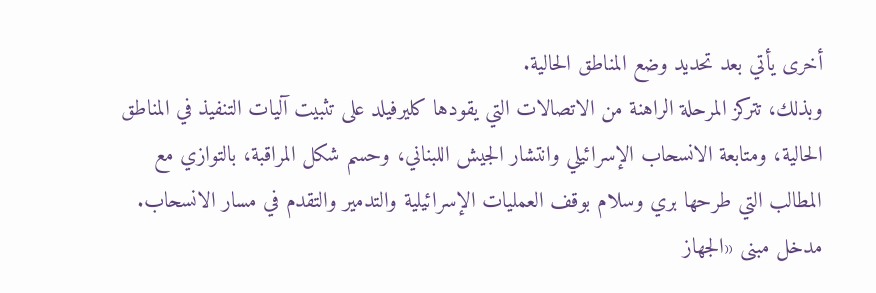أخرى يأتي بعد تحديد وضع المناطق الحالية.
وبذلك، تتركز المرحلة الراهنة من الاتصالات التي يقودها كليرفيلد على تثبيت آليات التنفيذ في المناطق الحالية، ومتابعة الانسحاب الإسرائيلي وانتشار الجيش اللبناني، وحسم شكل المراقبة، بالتوازي مع المطالب التي طرحها بري وسلام بوقف العمليات الإسرائيلية والتدمير والتقدم في مسار الانسحاب.
مدخل مبنى «الجهاز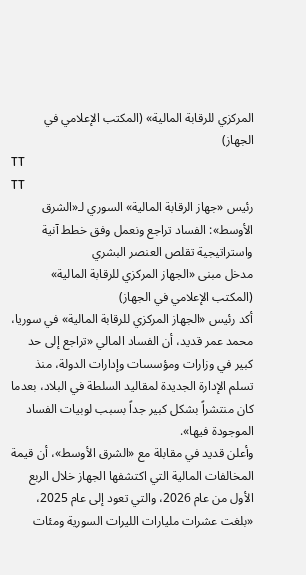المركزي للرقابة المالية» (المكتب الإعلامي في الجهاز)
TT
TT
رئيس «جهاز الرقابة المالية» السوري لـ«الشرق الأوسط»: الفساد تراجع ونعمل وفق خطط آنية واستراتيجية تقلص العنصر البشري
مدخل مبنى «الجهاز المركزي للرقابة المالية» (المكتب الإعلامي في الجهاز)
أكد رئيس «الجهاز المركزي للرقابة المالية» في سوريا، محمد عمر قديد، أن الفساد المالي «تراجع إلى حد كبير في وزارات ومؤسسات وإدارات الدولة، منذ تسلم الإدارة الجديدة لمقاليد السلطة في البلاد، بعدما كان منتشراً بشكل كبير جداً بسبب لوبيات الفساد الموجودة فيها».
وأعلن قديد في مقابلة مع «الشرق الأوسط»، أن قيمة المخالفات المالية التي اكتشفها الجهاز خلال الربع الأول من عام 2026، والتي تعود إلى عام 2025، «بلغت عشرات مليارات الليرات السورية ومئات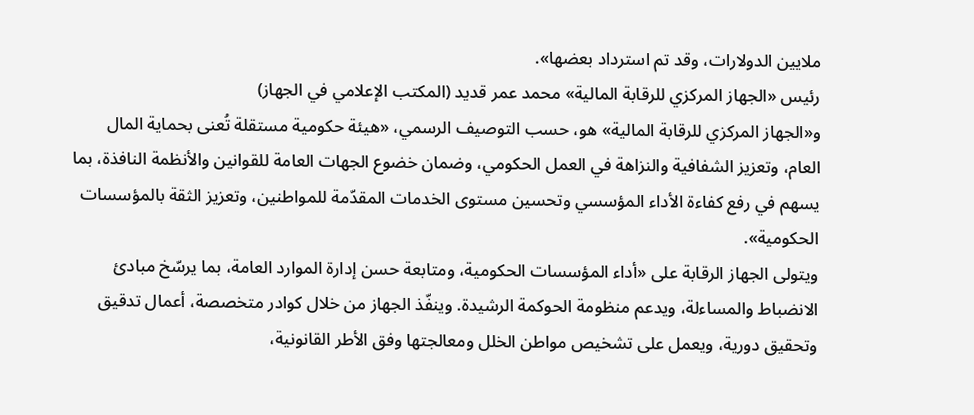ملايين الدولارات، وقد تم استرداد بعضها».
رئيس «الجهاز المركزي للرقابة المالية» محمد عمر قديد (المكتب الإعلامي في الجهاز)
و«الجهاز المركزي للرقابة المالية» هو، حسب التوصيف الرسمي، «هيئة حكومية مستقلة تُعنى بحماية المال العام، وتعزيز الشفافية والنزاهة في العمل الحكومي، وضمان خضوع الجهات العامة للقوانين والأنظمة النافذة، بما يسهم في رفع كفاءة الأداء المؤسسي وتحسين مستوى الخدمات المقدّمة للمواطنين، وتعزيز الثقة بالمؤسسات الحكومية».
ويتولى الجهاز الرقابة على «أداء المؤسسات الحكومية، ومتابعة حسن إدارة الموارد العامة، بما يرسّخ مبادئ الانضباط والمساءلة، ويدعم منظومة الحوكمة الرشيدة. وينفّذ الجهاز من خلال كوادر متخصصة، أعمال تدقيق وتحقيق دورية، ويعمل على تشخيص مواطن الخلل ومعالجتها وفق الأطر القانونية،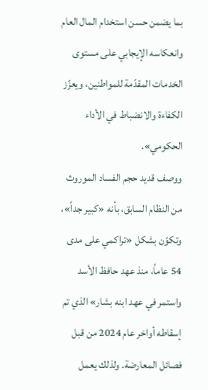بما يضمن حسن استخدام المال العام وانعكاسه الإيجابي على مستوى الخدمات المقدّمة للمواطنين، ويعزّز الكفاءة والانضباط في الأداء الحكومي».
ووصف قديد حجم الفساد الموروث من النظام السابق، بأنه «كبير جداً»، وتكوّن بشكل «تراكمي على مدى 54 عاماً، منذ عهد حافظ الأسد واستمر في عهد ابنه بشار» الذي تم إسقاطه أواخر عام 2024 من قبل فصائل المعارضة. ولذلك يعمل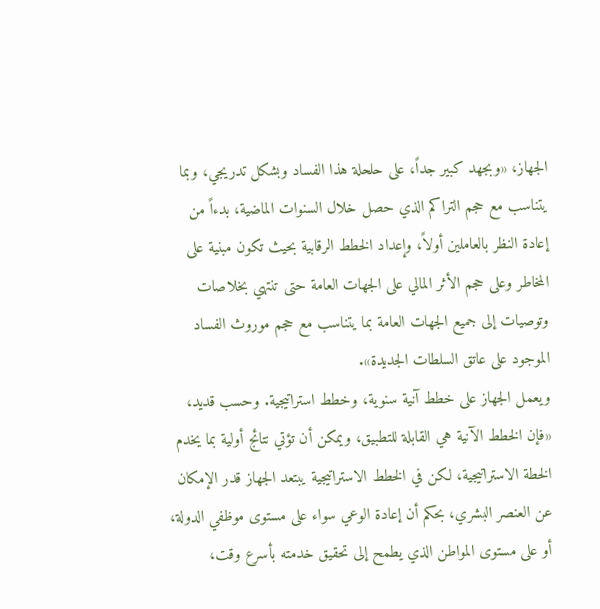الجهاز، «وبجهد كبير جداً، على حلحلة هذا الفساد وبشكل تدريجي، وبما يتناسب مع حجم التراكم الذي حصل خلال السنوات الماضية، بدءاً من إعادة النظر بالعاملين أولاً، وإعداد الخطط الرقابية بحيث تكون مبنية على المخاطر وعلى حجم الأثر المالي على الجهات العامة حتى تنتهي بخلاصات وتوصيات إلى جميع الجهات العامة بما يتناسب مع حجم موروث الفساد الموجود على عاتق السلطات الجديدة».
ويعمل الجهاز على خطط آنية سنوية، وخطط استراتيجية. وحسب قديد، «فإن الخطط الآنية هي القابلة للتطبيق، ويمكن أن تؤتي نتائج أولية بما يخدم الخطة الاستراتيجية، لكن في الخطط الاستراتيجية يبتعد الجهاز قدر الإمكان عن العنصر البشري، بحكم أن إعادة الوعي سواء على مستوى موظفي الدولة، أو على مستوى المواطن الذي يطمح إلى تحقيق خدمته بأسرع وقت،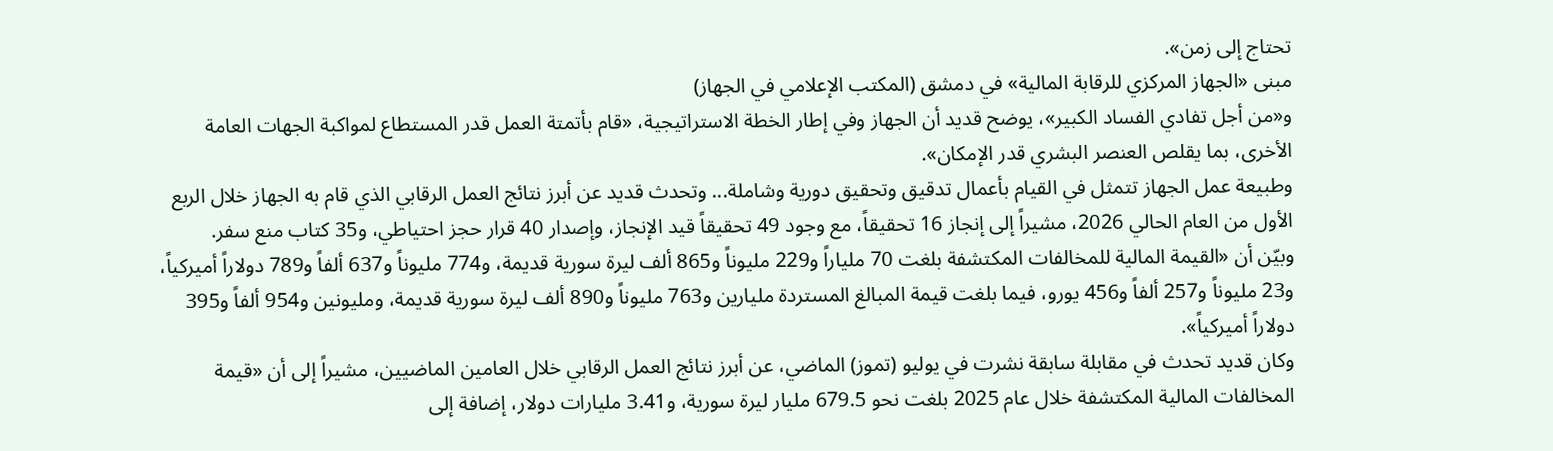تحتاج إلى زمن».
مبنى «الجهاز المركزي للرقابة المالية» في دمشق (المكتب الإعلامي في الجهاز)
و«من أجل تفادي الفساد الكبير»، يوضح قديد أن الجهاز وفي إطار الخطة الاستراتيجية، «قام بأتمتة العمل قدر المستطاع لمواكبة الجهات العامة الأخرى، بما يقلص العنصر البشري قدر الإمكان».
وطبيعة عمل الجهاز تتمثل في القيام بأعمال تدقيق وتحقيق دورية وشاملة... وتحدث قديد عن أبرز نتائج العمل الرقابي الذي قام به الجهاز خلال الربع الأول من العام الحالي 2026، مشيراً إلى إنجاز 16 تحقيقاً، مع وجود 49 تحقيقاً قيد الإنجاز، وإصدار 40 قرار حجز احتياطي، و35 كتاب منع سفر.
وبيّن أن «القيمة المالية للمخالفات المكتشفة بلغت 70 ملياراً و229 مليوناً و865 ألف ليرة سورية قديمة، و774 مليوناً و637 ألفاً و789 دولاراً أميركياً، و23 مليوناً و257 ألفاً و456 يورو، فيما بلغت قيمة المبالغ المستردة مليارين و763 مليوناً و890 ألف ليرة سورية قديمة، ومليونين و954 ألفاً و395 دولاراً أميركياً».
وكان قديد تحدث في مقابلة سابقة نشرت في يوليو (تموز) الماضي، عن أبرز نتائج العمل الرقابي خلال العامين الماضيين، مشيراً إلى أن «قيمة المخالفات المالية المكتشفة خلال عام 2025 بلغت نحو 679.5 مليار ليرة سورية، و3.41 مليارات دولار، إضافة إلى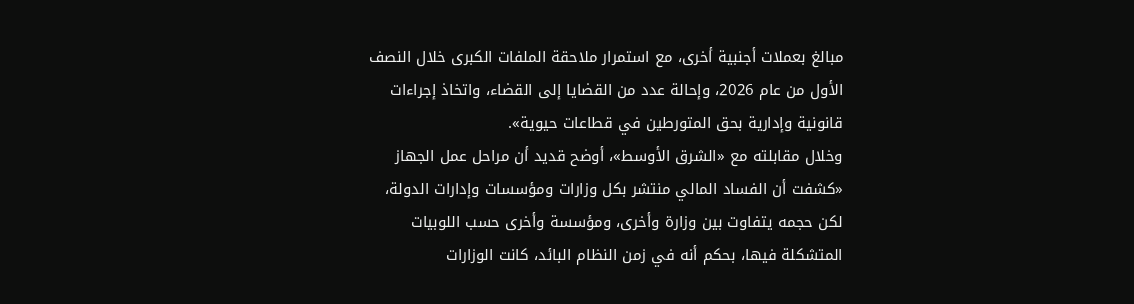مبالغ بعملات أجنبية أخرى، مع استمرار ملاحقة الملفات الكبرى خلال النصف الأول من عام 2026، وإحالة عدد من القضايا إلى القضاء، واتخاذ إجراءات قانونية وإدارية بحق المتورطين في قطاعات حيوية».
وخلال مقابلته مع «الشرق الأوسط»، أوضح قديد أن مراحل عمل الجهاز «كشفت أن الفساد المالي منتشر بكل وزارات ومؤسسات وإدارات الدولة، لكن حجمه يتفاوت بين وزارة وأخرى، ومؤسسة وأخرى حسب اللوبيات المتشكلة فيها، بحكم أنه في زمن النظام البائد، كانت الوزارات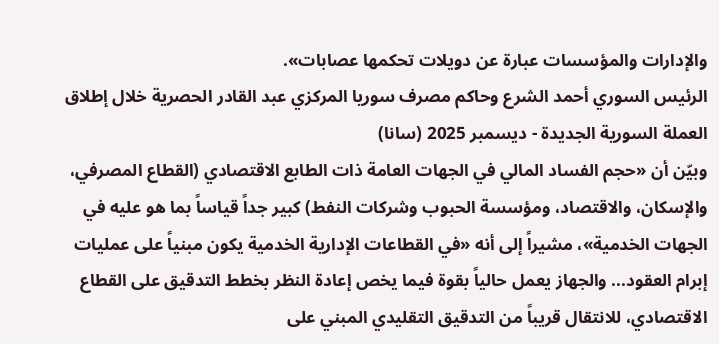والإدارات والمؤسسات عبارة عن دويلات تحكمها عصابات».
الرئيس السوري أحمد الشرع وحاكم مصرف سوريا المركزي عبد القادر الحصرية خلال إطلاق العملة السورية الجديدة - ديسمبر 2025 (سانا)
وبيّن أن «حجم الفساد المالي في الجهات العامة ذات الطابع الاقتصادي (القطاع المصرفي، والإسكان، والاقتصاد، ومؤسسة الحبوب وشركات النفط) كبير جداً قياساً بما هو عليه في الجهات الخدمية»، مشيراً إلى أنه «في القطاعات الإدارية الخدمية يكون مبنياً على عمليات إبرام العقود... والجهاز يعمل حالياً بقوة فيما يخص إعادة النظر بخطط التدقيق على القطاع الاقتصادي، للانتقال قريباً من التدقيق التقليدي المبني على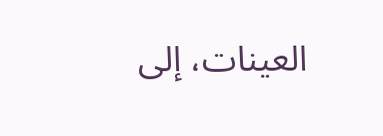العينات، إلى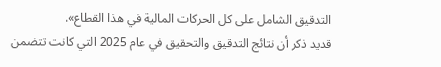التدقيق الشامل على كل الحركات المالية في هذا القطاع».
قديد ذكر أن نتائج التدقيق والتحقيق في عام 2025 التي كانت تتضمن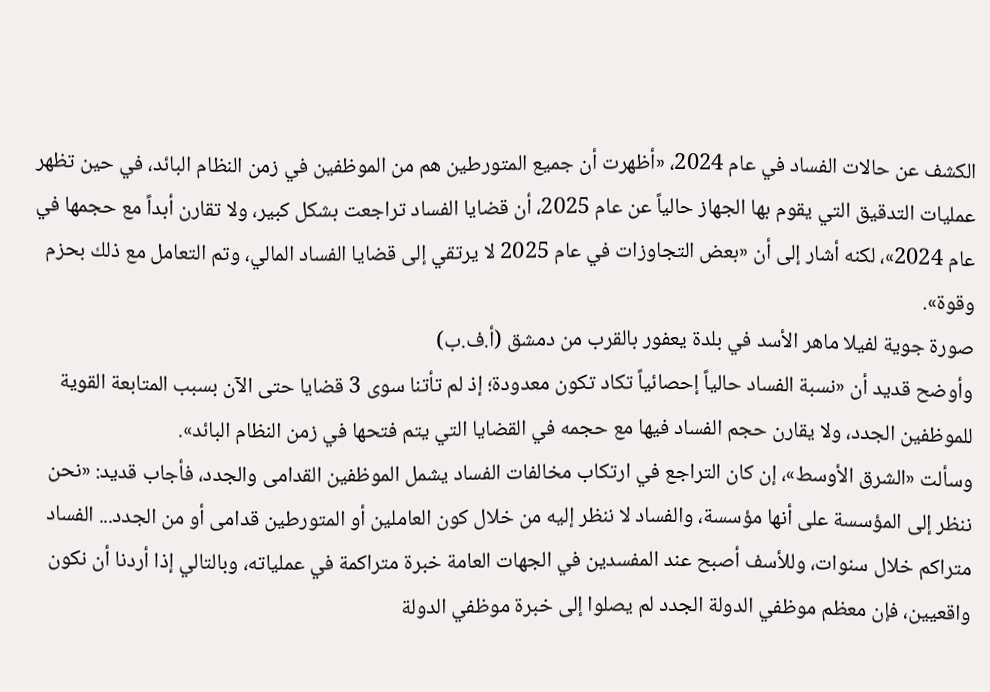الكشف عن حالات الفساد في عام 2024، «أظهرت أن جميع المتورطين هم من الموظفين في زمن النظام البائد، في حين تظهر عمليات التدقيق التي يقوم بها الجهاز حالياً عن عام 2025، أن قضايا الفساد تراجعت بشكل كبير، ولا تقارن أبداً مع حجمها في عام 2024»، لكنه أشار إلى أن «بعض التجاوزات في عام 2025 لا يرتقي إلى قضايا الفساد المالي، وتم التعامل مع ذلك بحزم وقوة».
صورة جوية لفيلا ماهر الأسد في بلدة يعفور بالقرب من دمشق (أ.ف.ب)
وأوضح قديد أن «نسبة الفساد حالياً إحصائياً تكاد تكون معدودة؛ إذ لم تأتنا سوى 3 قضايا حتى الآن بسبب المتابعة القوية للموظفين الجدد، ولا يقارن حجم الفساد فيها مع حجمه في القضايا التي يتم فتحها في زمن النظام البائد».
وسألت «الشرق الأوسط»، إن كان التراجع في ارتكاب مخالفات الفساد يشمل الموظفين القدامى والجدد، فأجاب قديد: «نحن ننظر إلى المؤسسة على أنها مؤسسة، والفساد لا ننظر إليه من خلال كون العاملين أو المتورطين قدامى أو من الجدد... الفساد متراكم خلال سنوات، وللأسف أصبح عند المفسدين في الجهات العامة خبرة متراكمة في عملياته، وبالتالي إذا أردنا أن نكون واقعيين، فإن معظم موظفي الدولة الجدد لم يصلوا إلى خبرة موظفي الدولة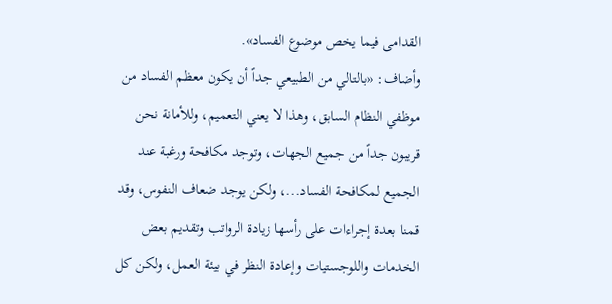القدامى فيما يخص موضوع الفساد».
وأضاف: «بالتالي من الطبيعي جداً أن يكون معظم الفساد من موظفي النظام السابق، وهذا لا يعني التعميم، وللأمانة نحن قريبون جداً من جميع الجهات، وتوجد مكافحة ورغبة عند الجميع لمكافحة الفساد...، ولكن يوجد ضعاف النفوس، وقد قمنا بعدة إجراءات على رأسها زيادة الرواتب وتقديم بعض الخدمات واللوجستيات وإعادة النظر في بيئة العمل، ولكن كل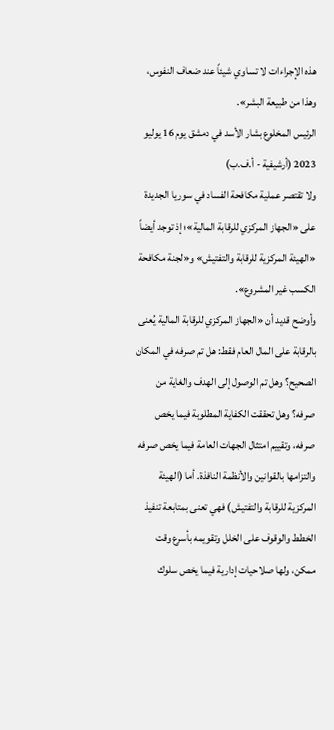هذه الإجراءات لا تساوي شيئاً عند ضعاف النفوس، وهذا من طبيعة البشر».
الرئيس المخلوع بشار الأسد في دمشق يوم 16 يوليو 2023 (أرشيفية - أ.ف.ب)
ولا تقتصر عملية مكافحة الفساد في سوريا الجديدة على «الجهاز المركزي للرقابة المالية»؛ إذ توجد أيضاً «الهيئة المركزية للرقابة والتفتيش» و«لجنة مكافحة الكسب غير المشروع».
وأوضح قديد أن «الجهاز المركزي للرقابة المالية يُعنى بالرقابة على المال العام فقط: هل تم صرفه في المكان الصحيح؟ وهل تم الوصول إلى الهدف والغاية من صرفه؟ وهل تحققت الكفاية المطلوبة فيما يخص صرفه، وتقييم امتثال الجهات العامة فيما يخص صرفه والتزامها بالقوانين والأنظمة النافذة. أما (الهيئة المركزية للرقابة والتفتيش) فهي تعنى بمتابعة تنفيذ الخطط والوقوف على الخلل وتقويمه بأسرع وقت ممكن، ولها صلاحيات إدارية فيما يخص سلوك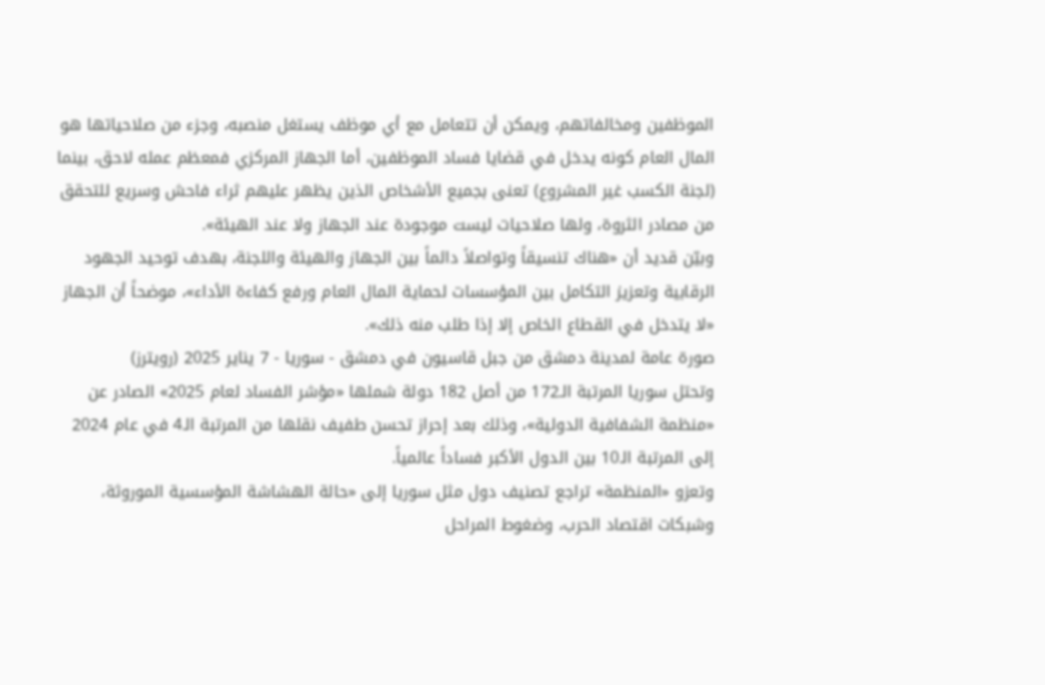الموظفين ومخالفاتهم، ويمكن أن تتعامل مع أي موظف يستغل منصبه، وجزء من صلاحياتها هو المال العام كونه يدخل في قضايا فساد الموظفين، أما الجهاز المركزي فمعظم عمله لاحق، بينما (لجنة الكسب غير المشروع) تعنى بجميع الأشخاص الذين يظهر عليهم ثراء فاحش وسريع للتحقق من مصادر الثروة، ولها صلاحيات ليست موجودة عند الجهاز ولا عند الهيئة».
وبيّن قديد أن «هناك تنسيقاً وتواصلاً دائماً بين الجهاز والهيئة واللجنة، بهدف توحيد الجهود الرقابية وتعزيز التكامل بين المؤسسات لحماية المال العام ورفع كفاءة الأداء»، موضحاً أن الجهاز «لا يتدخل في القطاع الخاص إلا إذا طلب منه ذلك».
صورة عامة لمدينة دمشق من جبل قاسيون في دمشق - سوريا - 7 يناير 2025 (رويترز)
وتحتل سوريا المرتبة الـ172 من أصل 182 دولة شملها «مؤشر الفساد لعام 2025» الصادر عن «منظمة الشفافية الدولية»، وذلك بعد إحراز تحسن طفيف نقلها من المرتبة الـ4 في عام 2024 إلى المرتبة الـ10 بين الدول الأكبر فساداً عالمياً.
وتعزو «المنظمة» تراجع تصنيف دول مثل سوريا إلى «حالة الهشاشة المؤسسية الموروثة، وشبكات اقتصاد الحرب، وضغوط المراحل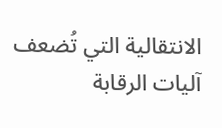الانتقالية التي تُضعف آليات الرقابة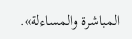المباشرة والمساءلة».